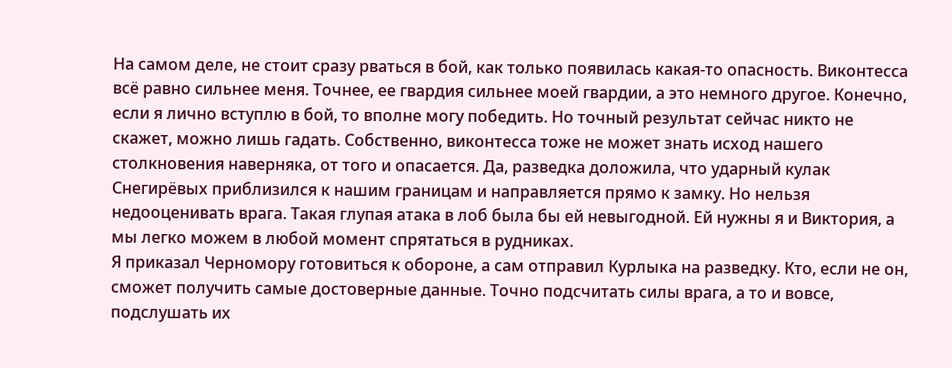На самом деле, не стоит сразу рваться в бой, как только появилась какая-то опасность. Виконтесса всё равно сильнее меня. Точнее, ее гвардия сильнее моей гвардии, а это немного другое. Конечно, если я лично вступлю в бой, то вполне могу победить. Но точный результат сейчас никто не скажет, можно лишь гадать. Собственно, виконтесса тоже не может знать исход нашего столкновения наверняка, от того и опасается. Да, разведка доложила, что ударный кулак Снегирёвых приблизился к нашим границам и направляется прямо к замку. Но нельзя недооценивать врага. Такая глупая атака в лоб была бы ей невыгодной. Ей нужны я и Виктория, а мы легко можем в любой момент спрятаться в рудниках.
Я приказал Черномору готовиться к обороне, а сам отправил Курлыка на разведку. Кто, если не он, сможет получить самые достоверные данные. Точно подсчитать силы врага, а то и вовсе, подслушать их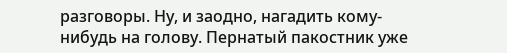разговоры. Ну, и заодно, нагадить кому-нибудь на голову. Пернатый пакостник уже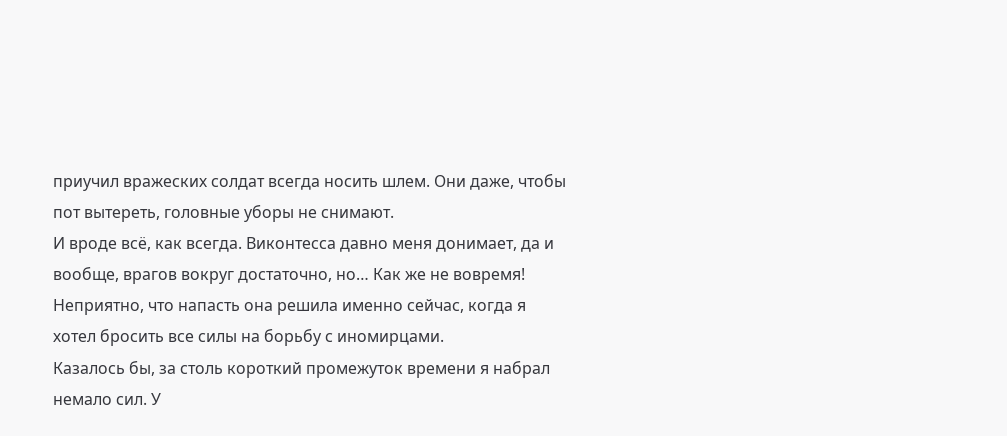приучил вражеских солдат всегда носить шлем. Они даже, чтобы пот вытереть, головные уборы не снимают.
И вроде всё, как всегда. Виконтесса давно меня донимает, да и вообще, врагов вокруг достаточно, но… Как же не вовремя! Неприятно, что напасть она решила именно сейчас, когда я хотел бросить все силы на борьбу с иномирцами.
Казалось бы, за столь короткий промежуток времени я набрал немало сил. У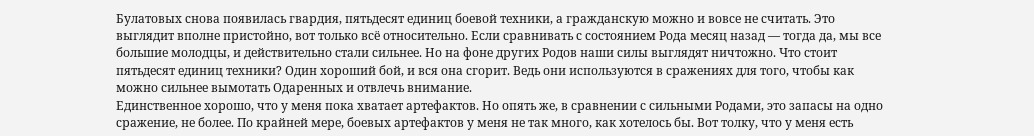Булатовых снова появилась гвардия, пятьдесят единиц боевой техники, а гражданскую можно и вовсе не считать. Это выглядит вполне пристойно, вот только всё относительно. Если сравнивать с состоянием Рода месяц назад — тогда да, мы все большие молодцы, и действительно стали сильнее. Но на фоне других Родов наши силы выглядят ничтожно. Что стоит пятьдесят единиц техники? Один хороший бой, и вся она сгорит. Ведь они используются в сражениях для того, чтобы как можно сильнее вымотать Одаренных и отвлечь внимание.
Единственное хорошо, что у меня пока хватает артефактов. Но опять же, в сравнении с сильными Родами, это запасы на одно сражение, не более. По крайней мере, боевых артефактов у меня не так много, как хотелось бы. Вот толку, что у меня есть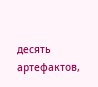десять артефактов,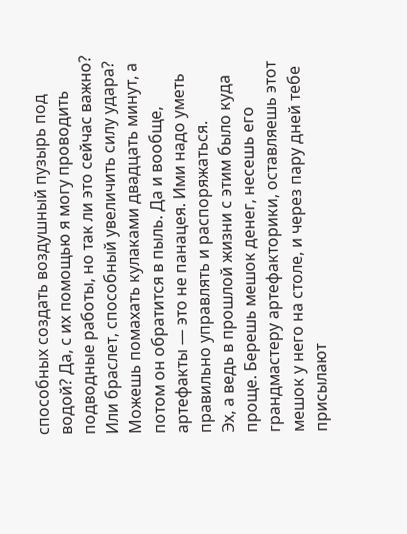способных создать воздушный пузырь под водой? Да, с их помощью я могу проводить подводные работы, но так ли это сейчас важно? Или браслет, способный увеличить силу удара? Можешь помахать кулаками двадцать минут, а потом он обратится в пыль. Да и вообще, артефакты — это не панацея. Ими надо уметь правильно управлять и распоряжаться.
Эх, а ведь в прошлой жизни с этим было куда проще. Берешь мешок денег, несешь его грандмастеру артефакторики, оставляешь этот мешок у него на столе, и через пару дней тебе присылают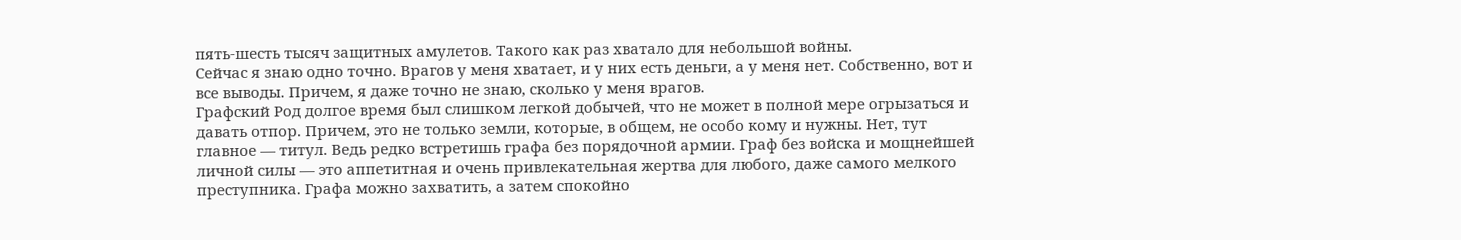пять-шесть тысяч защитных амулетов. Такого как раз хватало для небольшой войны.
Сейчас я знаю одно точно. Врагов у меня хватает, и у них есть деньги, а у меня нет. Собственно, вот и все выводы. Причем, я даже точно не знаю, сколько у меня врагов.
Графский Род долгое время был слишком легкой добычей, что не может в полной мере огрызаться и давать отпор. Причем, это не только земли, которые, в общем, не особо кому и нужны. Нет, тут главное — титул. Ведь редко встретишь графа без порядочной армии. Граф без войска и мощнейшей личной силы — это аппетитная и очень привлекательная жертва для любого, даже самого мелкого преступника. Графа можно захватить, а затем спокойно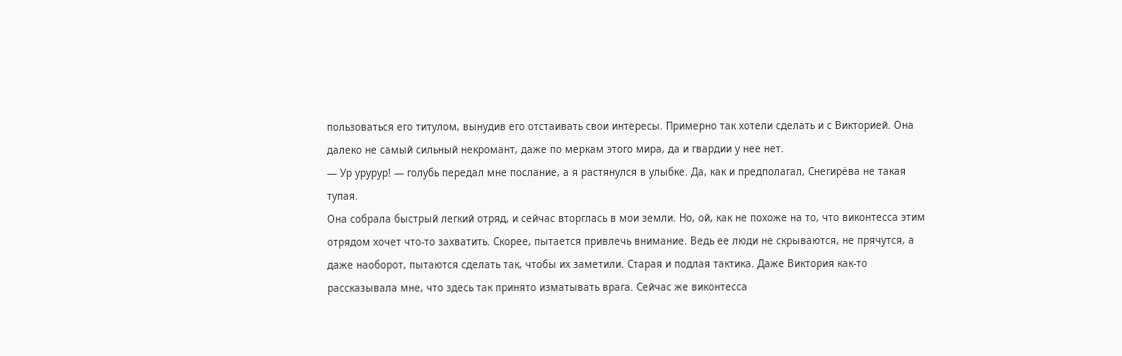пользоваться его титулом, вынудив его отстаивать свои интересы. Примерно так хотели сделать и с Викторией. Она далеко не самый сильный некромант, даже по меркам этого мира, да и гвардии у нее нет.
— Ур урурур! — голубь передал мне послание, а я растянулся в улыбке. Да, как и предполагал, Снегирёва не такая тупая.
Она собрала быстрый легкий отряд, и сейчас вторглась в мои земли. Но, ой, как не похоже на то, что виконтесса этим отрядом хочет что-то захватить. Скорее, пытается привлечь внимание. Ведь ее люди не скрываются, не прячутся, а даже наоборот, пытаются сделать так, чтобы их заметили. Старая и подлая тактика. Даже Виктория как-то рассказывала мне, что здесь так принято изматывать врага. Сейчас же виконтесса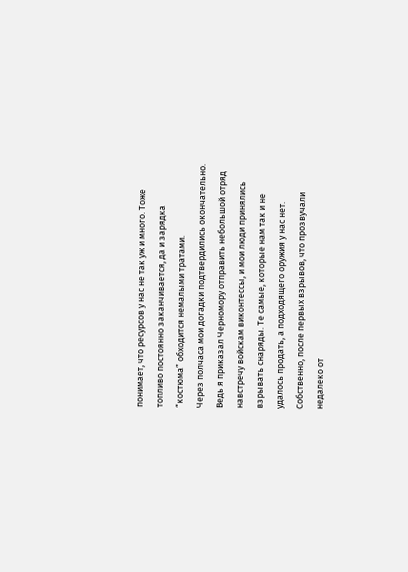понимает, что ресурсов у нас не так уж и много. Тоже топливо постоянно заканчивается, да и зарядка “костюма” обходится немалыми тратами.
Через полчаса мои догадки подтвердились окончательно. Ведь я приказал Черномору отправить небольшой отряд навстречу войскам виконтессы, и мои люди принялись взрывать снаряды. Те самые, которые нам так и не удалось продать, а подходящего оружия у нас нет. Собственно, после первых взрывов, что прозвучали недалеко от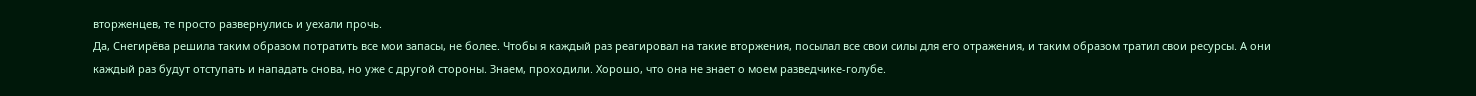вторженцев, те просто развернулись и уехали прочь.
Да, Снегирёва решила таким образом потратить все мои запасы, не более. Чтобы я каждый раз реагировал на такие вторжения, посылал все свои силы для его отражения, и таким образом тратил свои ресурсы. А они каждый раз будут отступать и нападать снова, но уже с другой стороны. Знаем, проходили. Хорошо, что она не знает о моем разведчике-голубе.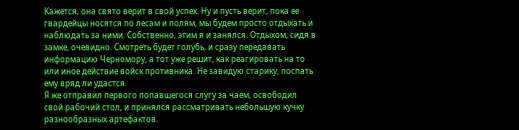Кажется, она свято верит в свой успех. Ну и пусть верит, пока ее гвардейцы носятся по лесам и полям, мы будем просто отдыхать и наблюдать за ними. Собственно, этим я и занялся. Отдыхом, сидя в замке, очевидно. Смотреть будет голубь, и сразу передавать информацию Черномору, а тот уже решит, как реагировать на то или иное действие войск противника. Не завидую старику, поспать ему вряд ли удастся.
Я же отправил первого попавшегося слугу за чаем, освободил свой рабочий стол, и принялся рассматривать небольшую кучку разнообразных артефактов.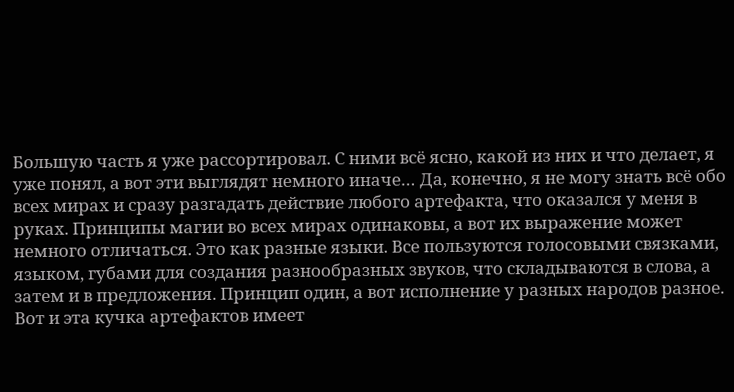Большую часть я уже рассортировал. С ними всё ясно, какой из них и что делает, я уже понял, а вот эти выглядят немного иначе… Да, конечно, я не могу знать всё обо всех мирах и сразу разгадать действие любого артефакта, что оказался у меня в руках. Принципы магии во всех мирах одинаковы, а вот их выражение может немного отличаться. Это как разные языки. Все пользуются голосовыми связками, языком, губами для создания разнообразных звуков, что складываются в слова, а затем и в предложения. Принцип один, а вот исполнение у разных народов разное.
Вот и эта кучка артефактов имеет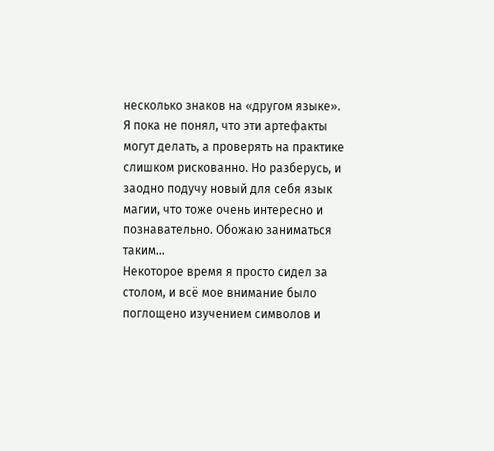несколько знаков на «другом языке». Я пока не понял, что эти артефакты могут делать, а проверять на практике слишком рискованно. Но разберусь, и заодно подучу новый для себя язык магии, что тоже очень интересно и познавательно. Обожаю заниматься таким…
Некоторое время я просто сидел за столом, и всё мое внимание было поглощено изучением символов и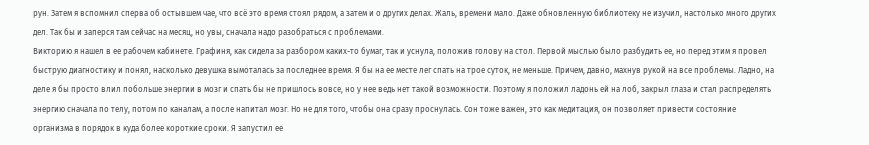рун. Затем я вспомнил сперва об остывшем чае, что всё это время стоял рядом, а затем и о других делах. Жаль, времени мало. Даже обновленную библиотеку не изучил, настолько много других дел. Так бы и заперся там сейчас на месяц, но увы, сначала надо разобраться с проблемами.
Викторию я нашел в ее рабочем кабинете. Графиня, как сидела за разбором каких-то бумаг, так и уснула, положив голову на стол. Первой мыслью было разбудить ее, но перед этим я провел быструю диагностику и понял, насколько девушка вымоталась за последнее время. Я бы на ее месте лег спать на трое суток, не меньше. Причем, давно, махнув рукой на все проблемы. Ладно, на деле я бы просто влил побольше энергии в мозг и спать бы не пришлось вовсе, но у нее ведь нет такой возможности. Поэтому я положил ладонь ей на лоб, закрыл глаза и стал распределять энергию сначала по телу, потом по каналам, а после напитал мозг. Но не для того, чтобы она сразу проснулась. Сон тоже важен, это как медитация, он позволяет привести состояние организма в порядок в куда более короткие сроки. Я запустил ее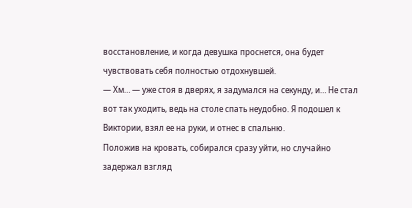восстановление, и когда девушка проснется, она будет чувствовать себя полностью отдохнувшей.
— Хм… — уже стоя в дверях, я задумался на секунду, и… Не стал вот так уходить, ведь на столе спать неудобно. Я подошел к Виктории, взял ее на руки, и отнес в спальню.
Положив на кровать, собирался сразу уйти, но случайно задержал взгляд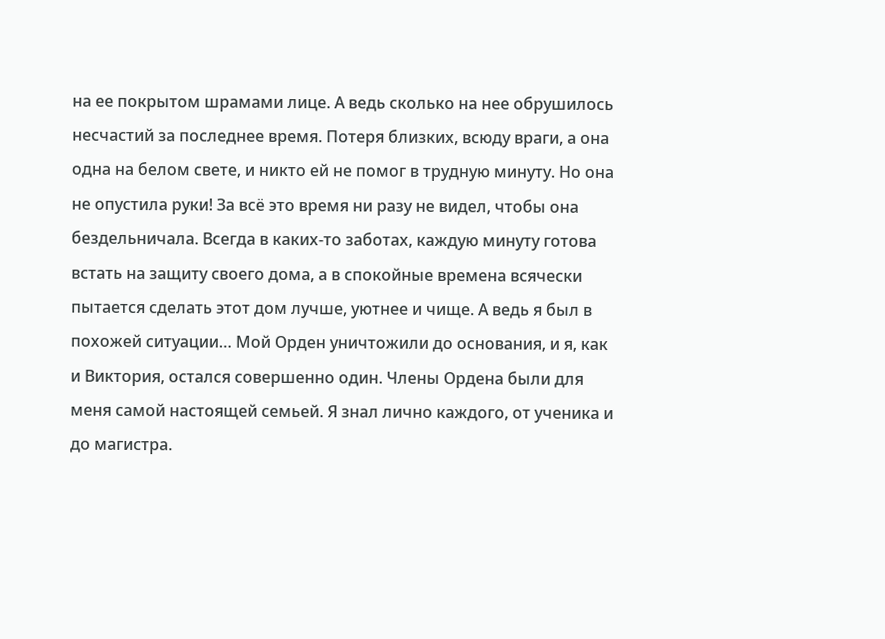на ее покрытом шрамами лице. А ведь сколько на нее обрушилось несчастий за последнее время. Потеря близких, всюду враги, а она одна на белом свете, и никто ей не помог в трудную минуту. Но она не опустила руки! За всё это время ни разу не видел, чтобы она бездельничала. Всегда в каких-то заботах, каждую минуту готова встать на защиту своего дома, а в спокойные времена всячески пытается сделать этот дом лучше, уютнее и чище. А ведь я был в похожей ситуации… Мой Орден уничтожили до основания, и я, как и Виктория, остался совершенно один. Члены Ордена были для меня самой настоящей семьей. Я знал лично каждого, от ученика и до магистра.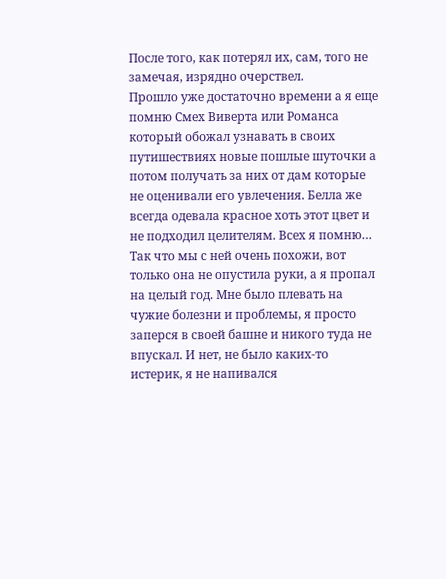После того, как потерял их, сам, того не замечая, изрядно очерствел.
Прошло уже достаточно времени а я еще помню Смех Виверта или Романса который обожал узнавать в своих путишествиях новые пошлые шуточки а потом получать за них от дам которые не оценивали его увлечения. Белла же всегда одевала красное хоть этот цвет и не подходил целителям. Всех я помню…
Так что мы с ней очень похожи, вот только она не опустила руки, а я пропал на целый год. Мне было плевать на чужие болезни и проблемы, я просто заперся в своей башне и никого туда не впускал. И нет, не было каких-то истерик, я не напивался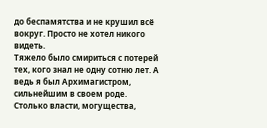до беспамятства и не крушил всё вокруг. Просто не хотел никого видеть.
Тяжело было смириться с потерей тех, кого знал не одну сотню лет. А ведь я был Архимагистром, сильнейшим в своем роде. Столько власти, могущества,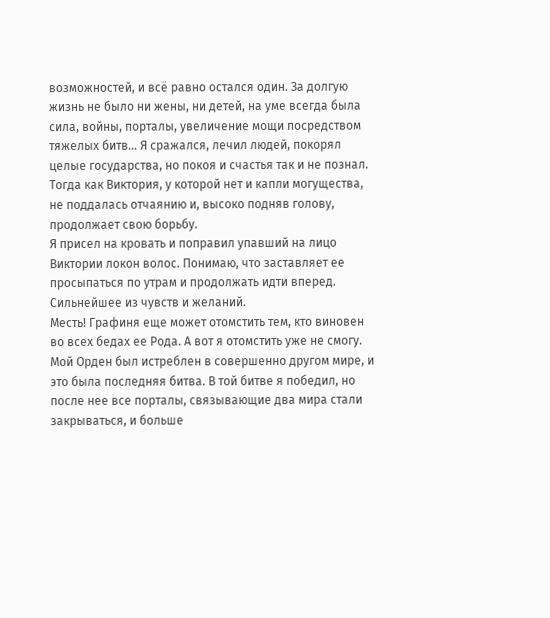возможностей, и всё равно остался один. За долгую жизнь не было ни жены, ни детей, на уме всегда была сила, войны, порталы, увеличение мощи посредством тяжелых битв… Я сражался, лечил людей, покорял целые государства, но покоя и счастья так и не познал. Тогда как Виктория, у которой нет и капли могущества, не поддалась отчаянию и, высоко подняв голову, продолжает свою борьбу.
Я присел на кровать и поправил упавший на лицо Виктории локон волос. Понимаю, что заставляет ее просыпаться по утрам и продолжать идти вперед. Сильнейшее из чувств и желаний.
Месть! Графиня еще может отомстить тем, кто виновен во всех бедах ее Рода. А вот я отомстить уже не смогу. Мой Орден был истреблен в совершенно другом мире, и это была последняя битва. В той битве я победил, но после нее все порталы, связывающие два мира стали закрываться, и больше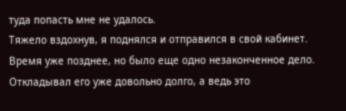туда попасть мне не удалось.
Тяжело вздохнув, я поднялся и отправился в свой кабинет. Время уже позднее, но было еще одно незаконченное дело. Откладывал его уже довольно долго, а ведь это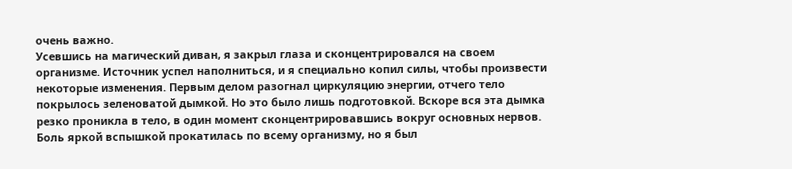очень важно.
Усевшись на магический диван, я закрыл глаза и сконцентрировался на своем организме. Источник успел наполниться, и я специально копил силы, чтобы произвести некоторые изменения. Первым делом разогнал циркуляцию энергии, отчего тело покрылось зеленоватой дымкой. Но это было лишь подготовкой. Вскоре вся эта дымка резко проникла в тело, в один момент сконцентрировавшись вокруг основных нервов.
Боль яркой вспышкой прокатилась по всему организму, но я был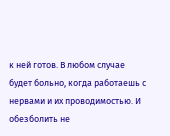к ней готов. В любом случае будет больно, когда работаешь с нервами и их проводимостью. И обезболить не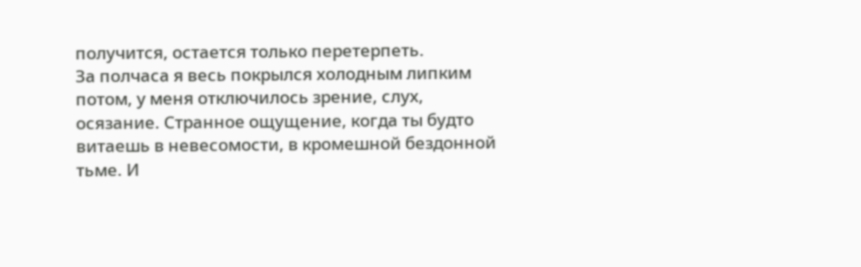получится, остается только перетерпеть.
За полчаса я весь покрылся холодным липким потом, у меня отключилось зрение, слух, осязание. Странное ощущение, когда ты будто витаешь в невесомости, в кромешной бездонной тьме. И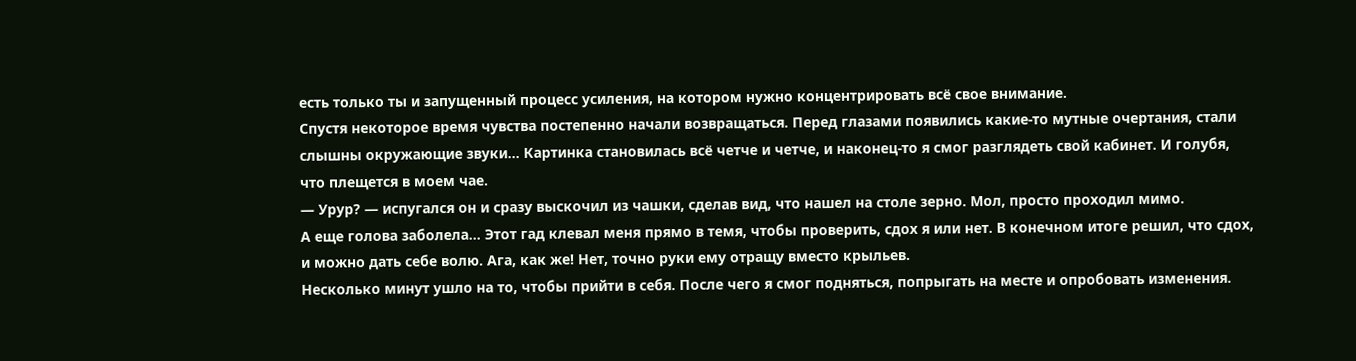есть только ты и запущенный процесс усиления, на котором нужно концентрировать всё свое внимание.
Спустя некоторое время чувства постепенно начали возвращаться. Перед глазами появились какие-то мутные очертания, стали слышны окружающие звуки… Картинка становилась всё четче и четче, и наконец-то я смог разглядеть свой кабинет. И голубя, что плещется в моем чае.
— Урур? — испугался он и сразу выскочил из чашки, сделав вид, что нашел на столе зерно. Мол, просто проходил мимо.
А еще голова заболела… Этот гад клевал меня прямо в темя, чтобы проверить, сдох я или нет. В конечном итоге решил, что сдох, и можно дать себе волю. Ага, как же! Нет, точно руки ему отращу вместо крыльев.
Несколько минут ушло на то, чтобы прийти в себя. После чего я смог подняться, попрыгать на месте и опробовать изменения.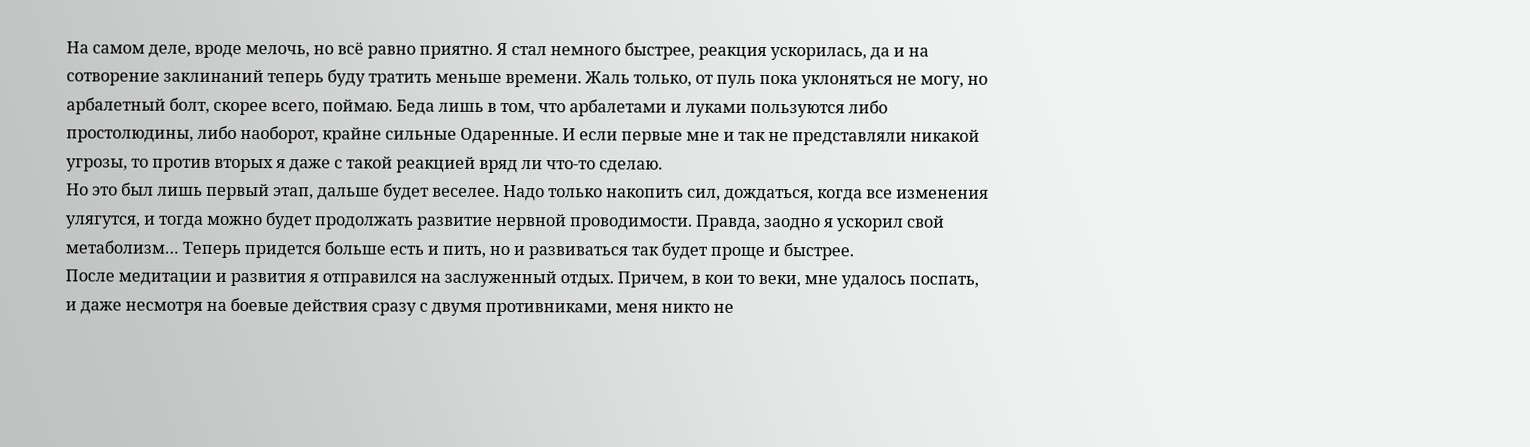На самом деле, вроде мелочь, но всё равно приятно. Я стал немного быстрее, реакция ускорилась, да и на сотворение заклинаний теперь буду тратить меньше времени. Жаль только, от пуль пока уклоняться не могу, но арбалетный болт, скорее всего, поймаю. Беда лишь в том, что арбалетами и луками пользуются либо простолюдины, либо наоборот, крайне сильные Одаренные. И если первые мне и так не представляли никакой угрозы, то против вторых я даже с такой реакцией вряд ли что-то сделаю.
Но это был лишь первый этап, дальше будет веселее. Надо только накопить сил, дождаться, когда все изменения улягутся, и тогда можно будет продолжать развитие нервной проводимости. Правда, заодно я ускорил свой метаболизм… Теперь придется больше есть и пить, но и развиваться так будет проще и быстрее.
После медитации и развития я отправился на заслуженный отдых. Причем, в кои то веки, мне удалось поспать, и даже несмотря на боевые действия сразу с двумя противниками, меня никто не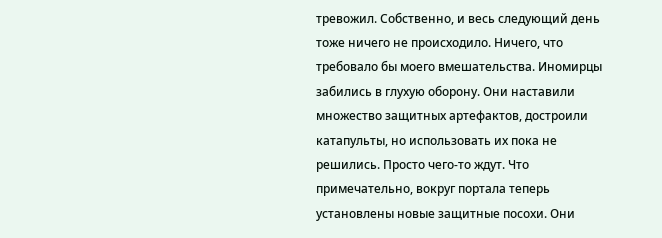тревожил. Собственно, и весь следующий день тоже ничего не происходило. Ничего, что требовало бы моего вмешательства. Иномирцы забились в глухую оборону. Они наставили множество защитных артефактов, достроили катапульты, но использовать их пока не решились. Просто чего-то ждут. Что примечательно, вокруг портала теперь установлены новые защитные посохи. Они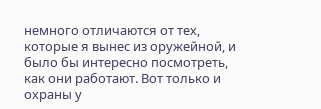немного отличаются от тех, которые я вынес из оружейной, и было бы интересно посмотреть, как они работают. Вот только и охраны у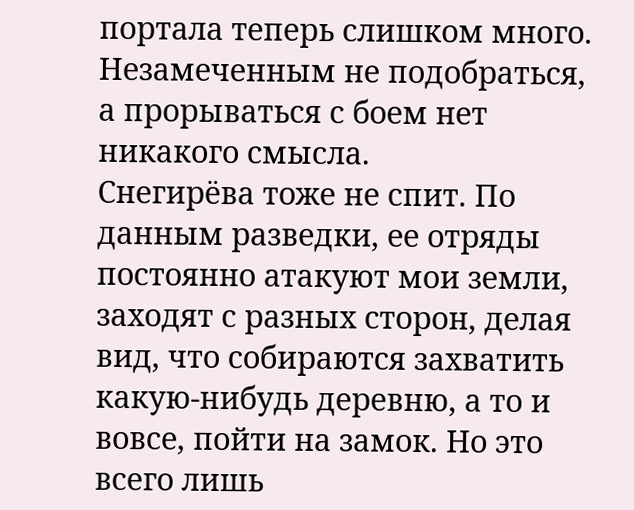портала теперь слишком много. Незамеченным не подобраться, а прорываться с боем нет никакого смысла.
Снегирёва тоже не спит. По данным разведки, ее отряды постоянно атакуют мои земли, заходят с разных сторон, делая вид, что собираются захватить какую-нибудь деревню, а то и вовсе, пойти на замок. Но это всего лишь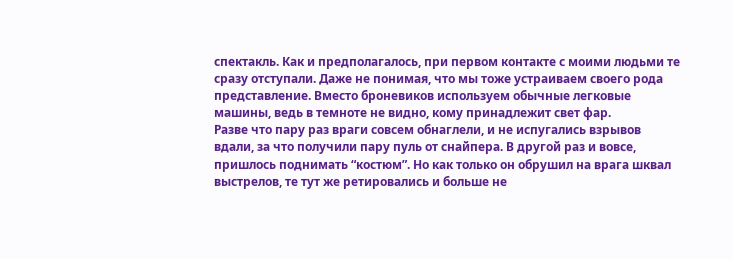спектакль. Как и предполагалось, при первом контакте с моими людьми те сразу отступали. Даже не понимая, что мы тоже устраиваем своего рода представление. Вместо броневиков используем обычные легковые машины, ведь в темноте не видно, кому принадлежит свет фар.
Разве что пару раз враги совсем обнаглели, и не испугались взрывов вдали, за что получили пару пуль от снайпера. В другой раз и вовсе, пришлось поднимать “костюм”. Но как только он обрушил на врага шквал выстрелов, те тут же ретировались и больше не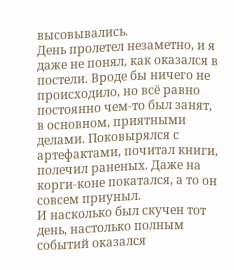высовывались.
День пролетел незаметно, и я даже не понял, как оказался в постели. Вроде бы ничего не происходило, но всё равно постоянно чем-то был занят, в основном, приятными делами. Поковырялся с артефактами, почитал книги, полечил раненых. Даже на корги-коне покатался, а то он совсем приуныл.
И насколько был скучен тот день, настолько полным событий оказался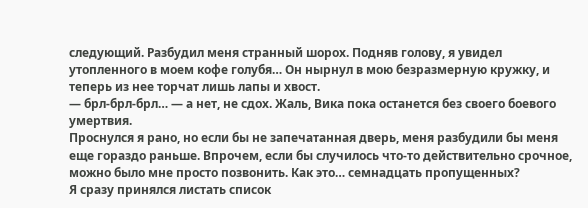следующий. Разбудил меня странный шорох. Подняв голову, я увидел утопленного в моем кофе голубя… Он нырнул в мою безразмерную кружку, и теперь из нее торчат лишь лапы и хвост.
— брл-брл-брл… — а нет, не сдох. Жаль, Вика пока останется без своего боевого умертвия.
Проснулся я рано, но если бы не запечатанная дверь, меня разбудили бы меня еще гораздо раньше. Впрочем, если бы случилось что-то действительно срочное, можно было мне просто позвонить. Как это… семнадцать пропущенных?
Я сразу принялся листать список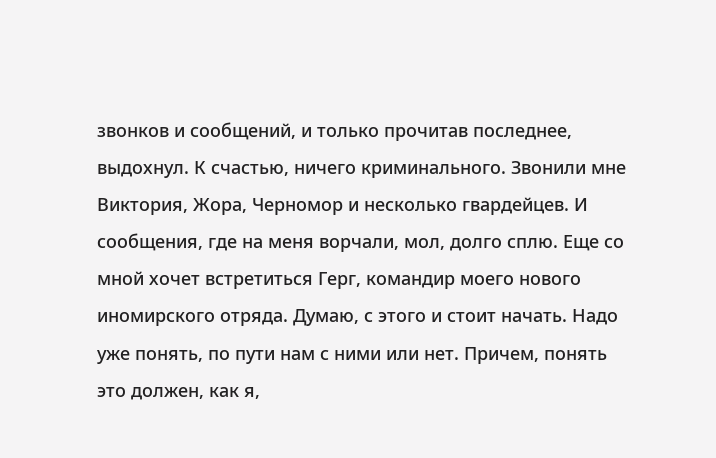звонков и сообщений, и только прочитав последнее, выдохнул. К счастью, ничего криминального. Звонили мне Виктория, Жора, Черномор и несколько гвардейцев. И сообщения, где на меня ворчали, мол, долго сплю. Еще со мной хочет встретиться Герг, командир моего нового иномирского отряда. Думаю, с этого и стоит начать. Надо уже понять, по пути нам с ними или нет. Причем, понять это должен, как я,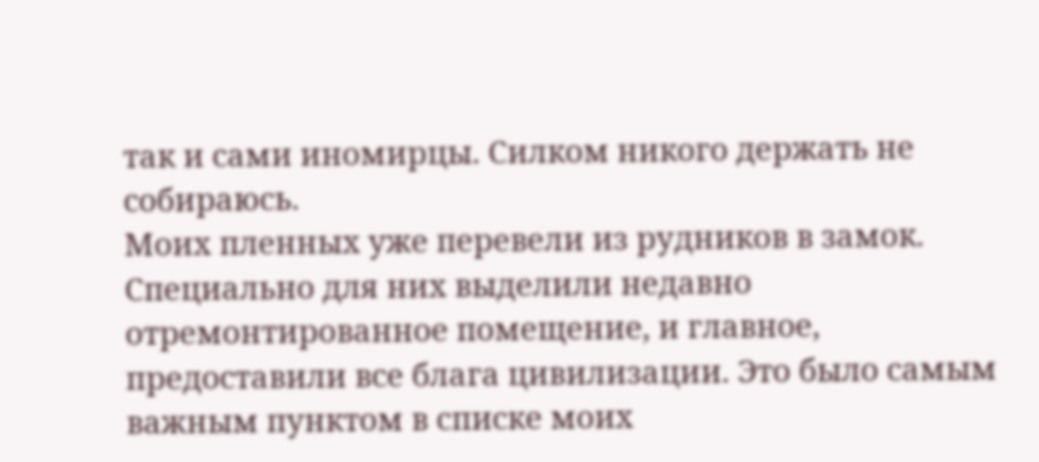так и сами иномирцы. Силком никого держать не собираюсь.
Моих пленных уже перевели из рудников в замок. Специально для них выделили недавно отремонтированное помещение, и главное, предоставили все блага цивилизации. Это было самым важным пунктом в списке моих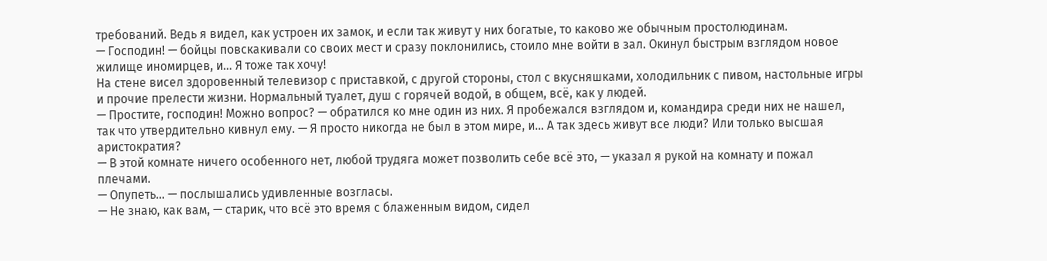требований. Ведь я видел, как устроен их замок, и если так живут у них богатые, то каково же обычным простолюдинам.
— Господин! — бойцы повскакивали со своих мест и сразу поклонились, стоило мне войти в зал. Окинул быстрым взглядом новое жилище иномирцев, и… Я тоже так хочу!
На стене висел здоровенный телевизор с приставкой, с другой стороны, стол с вкусняшками, холодильник с пивом, настольные игры и прочие прелести жизни. Нормальный туалет, душ с горячей водой, в общем, всё, как у людей.
— Простите, господин! Можно вопрос? — обратился ко мне один из них. Я пробежался взглядом и, командира среди них не нашел, так что утвердительно кивнул ему. — Я просто никогда не был в этом мире, и… А так здесь живут все люди? Или только высшая аристократия?
— В этой комнате ничего особенного нет, любой трудяга может позволить себе всё это, — указал я рукой на комнату и пожал плечами.
— Опупеть… — послышались удивленные возгласы.
— Не знаю, как вам, — старик, что всё это время с блаженным видом, сидел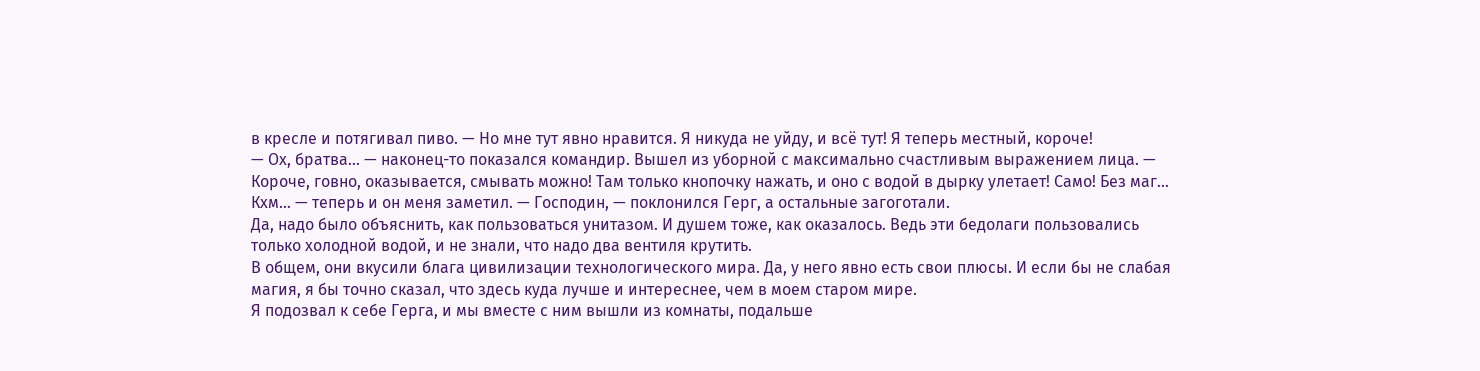в кресле и потягивал пиво. — Но мне тут явно нравится. Я никуда не уйду, и всё тут! Я теперь местный, короче!
— Ох, братва… — наконец-то показался командир. Вышел из уборной с максимально счастливым выражением лица. — Короче, говно, оказывается, смывать можно! Там только кнопочку нажать, и оно с водой в дырку улетает! Само! Без маг… Кхм… — теперь и он меня заметил. — Господин, — поклонился Герг, а остальные загоготали.
Да, надо было объяснить, как пользоваться унитазом. И душем тоже, как оказалось. Ведь эти бедолаги пользовались только холодной водой, и не знали, что надо два вентиля крутить.
В общем, они вкусили блага цивилизации технологического мира. Да, у него явно есть свои плюсы. И если бы не слабая магия, я бы точно сказал, что здесь куда лучше и интереснее, чем в моем старом мире.
Я подозвал к себе Герга, и мы вместе с ним вышли из комнаты, подальше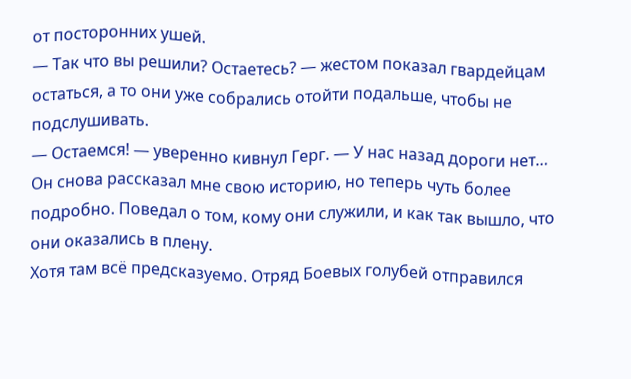от посторонних ушей.
— Так что вы решили? Остаетесь? — жестом показал гвардейцам остаться, а то они уже собрались отойти подальше, чтобы не подслушивать.
— Остаемся! — уверенно кивнул Герг. — У нас назад дороги нет…
Он снова рассказал мне свою историю, но теперь чуть более подробно. Поведал о том, кому они служили, и как так вышло, что они оказались в плену.
Хотя там всё предсказуемо. Отряд Боевых голубей отправился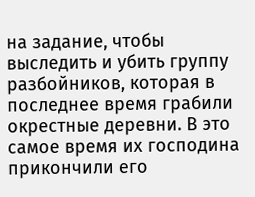на задание, чтобы выследить и убить группу разбойников, которая в последнее время грабили окрестные деревни. В это самое время их господина прикончили его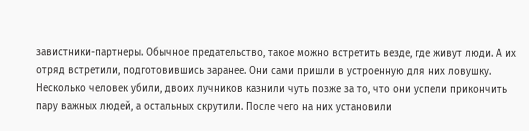завистники-партнеры. Обычное предательство, такое можно встретить везде, где живут люди. А их отряд встретили, подготовившись заранее. Они сами пришли в устроенную для них ловушку. Несколько человек убили, двоих лучников казнили чуть позже за то, что они успели прикончить пару важных людей, а остальных скрутили. После чего на них установили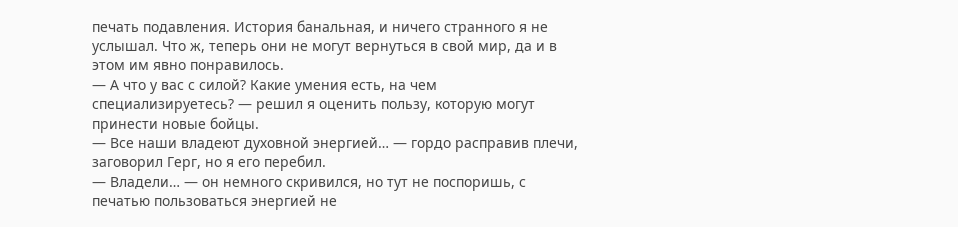печать подавления. История банальная, и ничего странного я не услышал. Что ж, теперь они не могут вернуться в свой мир, да и в этом им явно понравилось.
— А что у вас с силой? Какие умения есть, на чем специализируетесь? — решил я оценить пользу, которую могут принести новые бойцы.
— Все наши владеют духовной энергией… — гордо расправив плечи, заговорил Герг, но я его перебил.
— Владели… — он немного скривился, но тут не поспоришь, с печатью пользоваться энергией не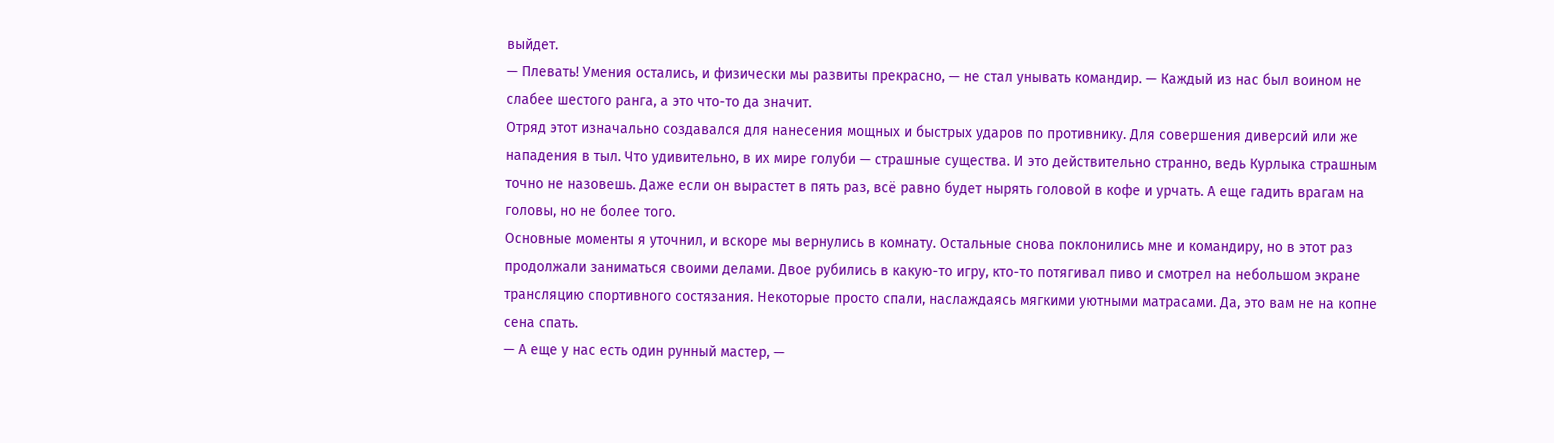выйдет.
— Плевать! Умения остались, и физически мы развиты прекрасно, — не стал унывать командир. — Каждый из нас был воином не слабее шестого ранга, а это что-то да значит.
Отряд этот изначально создавался для нанесения мощных и быстрых ударов по противнику. Для совершения диверсий или же нападения в тыл. Что удивительно, в их мире голуби — страшные существа. И это действительно странно, ведь Курлыка страшным точно не назовешь. Даже если он вырастет в пять раз, всё равно будет нырять головой в кофе и урчать. А еще гадить врагам на головы, но не более того.
Основные моменты я уточнил, и вскоре мы вернулись в комнату. Остальные снова поклонились мне и командиру, но в этот раз продолжали заниматься своими делами. Двое рубились в какую-то игру, кто-то потягивал пиво и смотрел на небольшом экране трансляцию спортивного состязания. Некоторые просто спали, наслаждаясь мягкими уютными матрасами. Да, это вам не на копне сена спать.
— А еще у нас есть один рунный мастер, —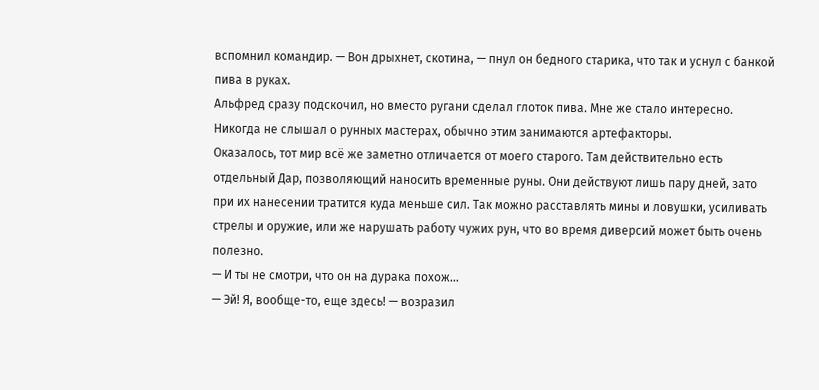вспомнил командир. — Вон дрыхнет, скотина, — пнул он бедного старика, что так и уснул с банкой пива в руках.
Альфред сразу подскочил, но вместо ругани сделал глоток пива. Мне же стало интересно. Никогда не слышал о рунных мастерах, обычно этим занимаются артефакторы.
Оказалось, тот мир всё же заметно отличается от моего старого. Там действительно есть отдельный Дар, позволяющий наносить временные руны. Они действуют лишь пару дней, зато при их нанесении тратится куда меньше сил. Так можно расставлять мины и ловушки, усиливать стрелы и оружие, или же нарушать работу чужих рун, что во время диверсий может быть очень полезно.
— И ты не смотри, что он на дурака похож…
— Эй! Я, вообще-то, еще здесь! — возразил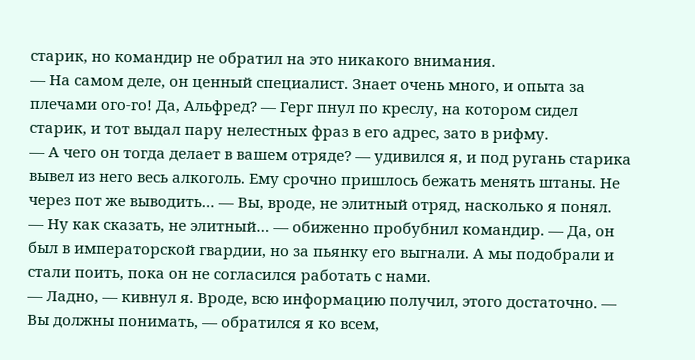старик, но командир не обратил на это никакого внимания.
— На самом деле, он ценный специалист. Знает очень много, и опыта за плечами ого-го! Да, Альфред? — Герг пнул по креслу, на котором сидел старик, и тот выдал пару нелестных фраз в его адрес, зато в рифму.
— А чего он тогда делает в вашем отряде? — удивился я, и под ругань старика вывел из него весь алкоголь. Ему срочно пришлось бежать менять штаны. Не через пот же выводить… — Вы, вроде, не элитный отряд, насколько я понял.
— Ну как сказать, не элитный… — обиженно пробубнил командир. — Да, он был в императорской гвардии, но за пьянку его выгнали. А мы подобрали и стали поить, пока он не согласился работать с нами.
— Ладно, — кивнул я. Вроде, всю информацию получил, этого достаточно. — Вы должны понимать, — обратился я ко всем,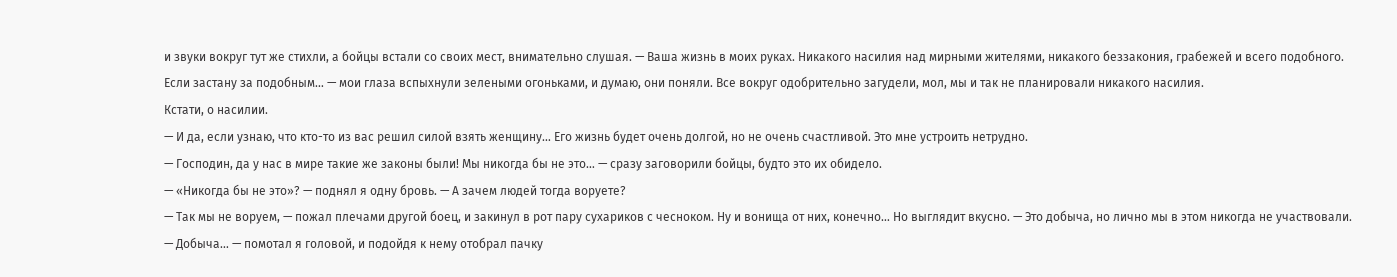и звуки вокруг тут же стихли, а бойцы встали со своих мест, внимательно слушая. — Ваша жизнь в моих руках. Никакого насилия над мирными жителями, никакого беззакония, грабежей и всего подобного. Если застану за подобным… — мои глаза вспыхнули зелеными огоньками, и думаю, они поняли. Все вокруг одобрительно загудели, мол, мы и так не планировали никакого насилия.
Кстати, о насилии.
— И да, если узнаю, что кто-то из вас решил силой взять женщину… Его жизнь будет очень долгой, но не очень счастливой. Это мне устроить нетрудно.
— Господин, да у нас в мире такие же законы были! Мы никогда бы не это… — сразу заговорили бойцы, будто это их обидело.
— «Никогда бы не это»? — поднял я одну бровь. — А зачем людей тогда воруете?
— Так мы не воруем, — пожал плечами другой боец, и закинул в рот пару сухариков с чесноком. Ну и вонища от них, конечно… Но выглядит вкусно. — Это добыча, но лично мы в этом никогда не участвовали.
— Добыча… — помотал я головой, и подойдя к нему отобрал пачку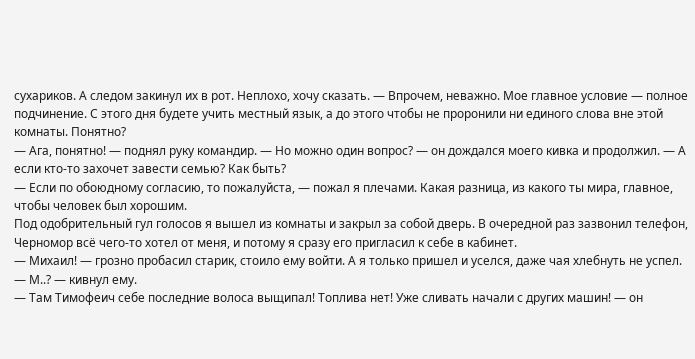сухариков. А следом закинул их в рот. Неплохо, хочу сказать. — Впрочем, неважно. Мое главное условие — полное подчинение. С этого дня будете учить местный язык, а до этого чтобы не проронили ни единого слова вне этой комнаты. Понятно?
— Ага, понятно! — поднял руку командир. — Но можно один вопрос? — он дождался моего кивка и продолжил. — А если кто-то захочет завести семью? Как быть?
— Если по обоюдному согласию, то пожалуйста, — пожал я плечами. Какая разница, из какого ты мира, главное, чтобы человек был хорошим.
Под одобрительный гул голосов я вышел из комнаты и закрыл за собой дверь. В очередной раз зазвонил телефон, Черномор всё чего-то хотел от меня, и потому я сразу его пригласил к себе в кабинет.
— Михаил! — грозно пробасил старик, стоило ему войти. А я только пришел и уселся, даже чая хлебнуть не успел.
— М..? — кивнул ему.
— Там Тимофеич себе последние волоса выщипал! Топлива нет! Уже сливать начали с других машин! — он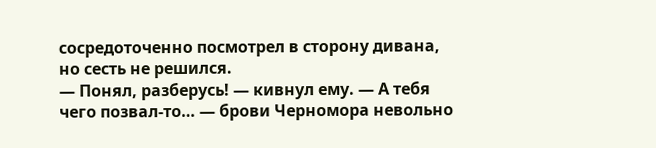сосредоточенно посмотрел в сторону дивана, но сесть не решился.
— Понял, разберусь! — кивнул ему. — А тебя чего позвал-то… — брови Черномора невольно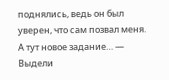поднялись, ведь он был уверен, что сам позвал меня. А тут новое задание… — Выдели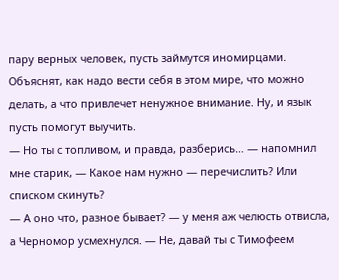пару верных человек, пусть займутся иномирцами. Объяснят, как надо вести себя в этом мире, что можно делать, а что привлечет ненужное внимание. Ну, и язык пусть помогут выучить.
— Но ты с топливом, и правда, разберись… — напомнил мне старик, — Какое нам нужно — перечислить? Или списком скинуть?
— А оно что, разное бывает? — у меня аж челюсть отвисла, а Черномор усмехнулся. — Не, давай ты с Тимофеем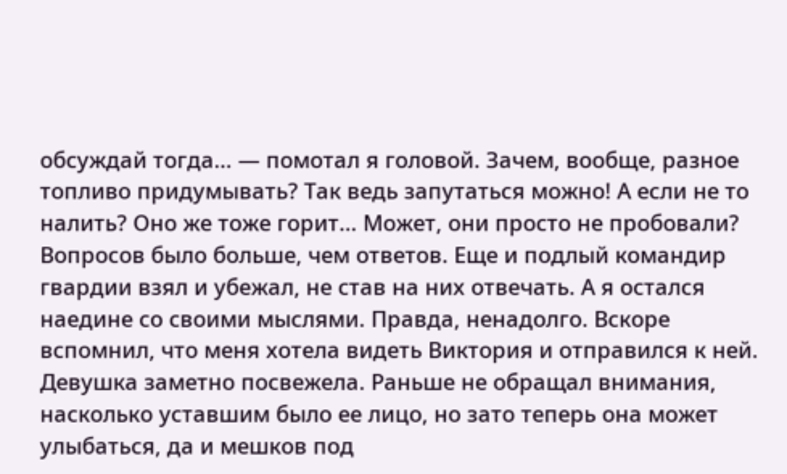обсуждай тогда… — помотал я головой. Зачем, вообще, разное топливо придумывать? Так ведь запутаться можно! А если не то налить? Оно же тоже горит… Может, они просто не пробовали?
Вопросов было больше, чем ответов. Еще и подлый командир гвардии взял и убежал, не став на них отвечать. А я остался наедине со своими мыслями. Правда, ненадолго. Вскоре вспомнил, что меня хотела видеть Виктория и отправился к ней.
Девушка заметно посвежела. Раньше не обращал внимания, насколько уставшим было ее лицо, но зато теперь она может улыбаться, да и мешков под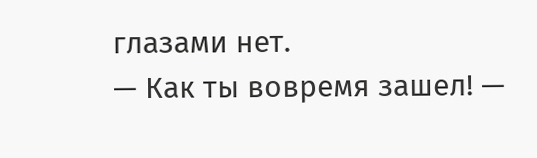глазами нет.
— Как ты вовремя зашел! —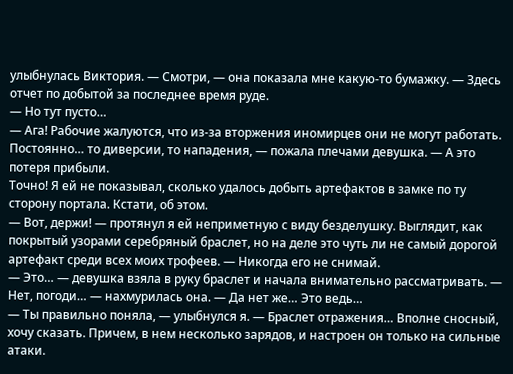улыбнулась Виктория. — Смотри, — она показала мне какую-то бумажку. — Здесь отчет по добытой за последнее время руде.
— Но тут пусто…
— Ага! Рабочие жалуются, что из-за вторжения иномирцев они не могут работать. Постоянно… то диверсии, то нападения, — пожала плечами девушка. — А это потеря прибыли.
Точно! Я ей не показывал, сколько удалось добыть артефактов в замке по ту сторону портала. Кстати, об этом.
— Вот, держи! — протянул я ей неприметную с виду безделушку. Выглядит, как покрытый узорами серебряный браслет, но на деле это чуть ли не самый дорогой артефакт среди всех моих трофеев. — Никогда его не снимай.
— Это… — девушка взяла в руку браслет и начала внимательно рассматривать. — Нет, погоди… — нахмурилась она. — Да нет же… Это ведь…
— Ты правильно поняла, — улыбнулся я. — Браслет отражения… Вполне сносный, хочу сказать. Причем, в нем несколько зарядов, и настроен он только на сильные атаки.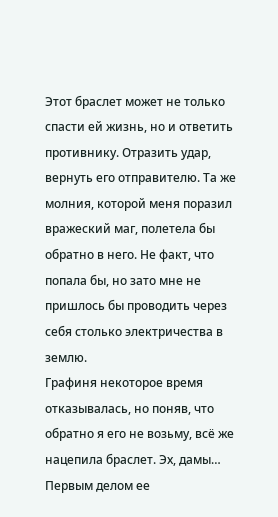Этот браслет может не только спасти ей жизнь, но и ответить противнику. Отразить удар, вернуть его отправителю. Та же молния, которой меня поразил вражеский маг, полетела бы обратно в него. Не факт, что попала бы, но зато мне не пришлось бы проводить через себя столько электричества в землю.
Графиня некоторое время отказывалась, но поняв, что обратно я его не возьму, всё же нацепила браслет. Эх, дамы… Первым делом ее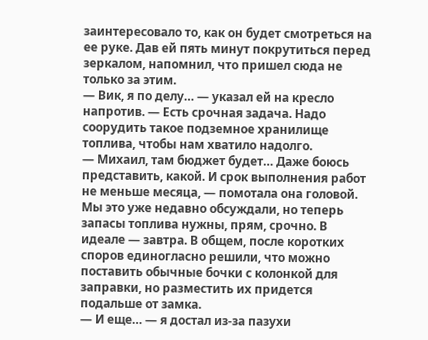заинтересовало то, как он будет смотреться на ее руке. Дав ей пять минут покрутиться перед зеркалом, напомнил, что пришел сюда не только за этим.
— Вик, я по делу… — указал ей на кресло напротив. — Есть срочная задача. Надо соорудить такое подземное хранилище топлива, чтобы нам хватило надолго.
— Михаил, там бюджет будет… Даже боюсь представить, какой. И срок выполнения работ не меньше месяца, — помотала она головой.
Мы это уже недавно обсуждали, но теперь запасы топлива нужны, прям, срочно. В идеале — завтра. В общем, после коротких споров единогласно решили, что можно поставить обычные бочки с колонкой для заправки, но разместить их придется подальше от замка.
— И еще… — я достал из-за пазухи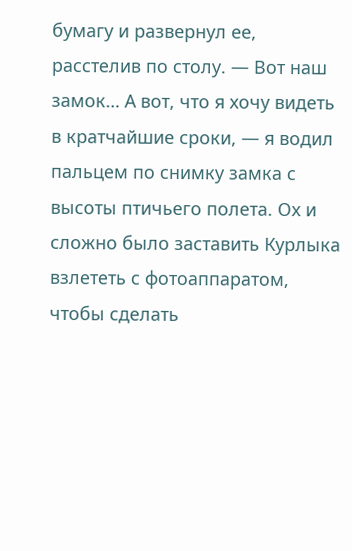бумагу и развернул ее, расстелив по столу. — Вот наш замок… А вот, что я хочу видеть в кратчайшие сроки, — я водил пальцем по снимку замка с высоты птичьего полета. Ох и сложно было заставить Курлыка взлететь с фотоаппаратом, чтобы сделать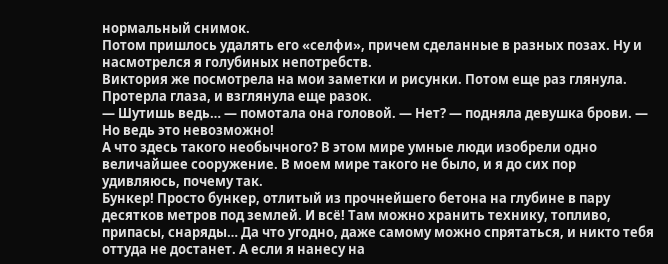нормальный снимок.
Потом пришлось удалять его «селфи», причем сделанные в разных позах. Ну и насмотрелся я голубиных непотребств.
Виктория же посмотрела на мои заметки и рисунки. Потом еще раз глянула. Протерла глаза, и взглянула еще разок.
— Шутишь ведь… — помотала она головой. — Нет? — подняла девушка брови. — Но ведь это невозможно!
А что здесь такого необычного? В этом мире умные люди изобрели одно величайшее сооружение. В моем мире такого не было, и я до сих пор удивляюсь, почему так.
Бункер! Просто бункер, отлитый из прочнейшего бетона на глубине в пару десятков метров под землей. И всё! Там можно хранить технику, топливо, припасы, снаряды… Да что угодно, даже самому можно спрятаться, и никто тебя оттуда не достанет. А если я нанесу на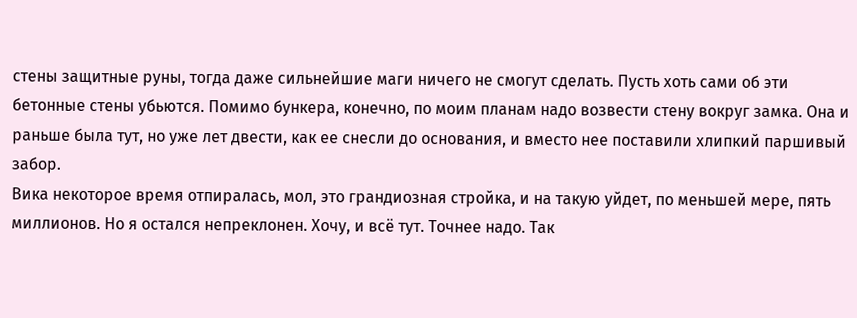стены защитные руны, тогда даже сильнейшие маги ничего не смогут сделать. Пусть хоть сами об эти бетонные стены убьются. Помимо бункера, конечно, по моим планам надо возвести стену вокруг замка. Она и раньше была тут, но уже лет двести, как ее снесли до основания, и вместо нее поставили хлипкий паршивый забор.
Вика некоторое время отпиралась, мол, это грандиозная стройка, и на такую уйдет, по меньшей мере, пять миллионов. Но я остался непреклонен. Хочу, и всё тут. Точнее надо. Так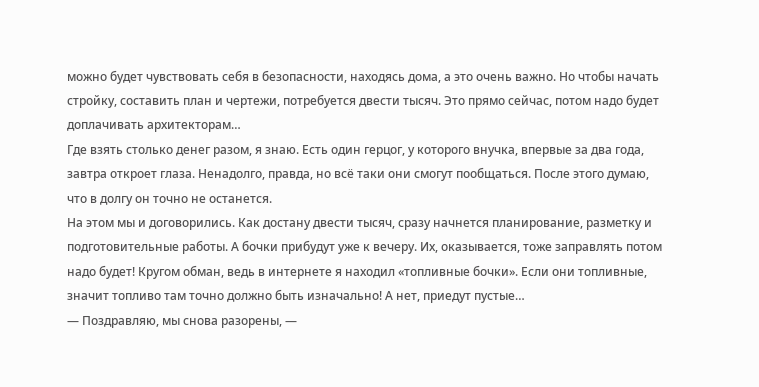можно будет чувствовать себя в безопасности, находясь дома, а это очень важно. Но чтобы начать стройку, составить план и чертежи, потребуется двести тысяч. Это прямо сейчас, потом надо будет доплачивать архитекторам…
Где взять столько денег разом, я знаю. Есть один герцог, у которого внучка, впервые за два года, завтра откроет глаза. Ненадолго, правда, но всё таки они смогут пообщаться. После этого думаю, что в долгу он точно не останется.
На этом мы и договорились. Как достану двести тысяч, сразу начнется планирование, разметку и подготовительные работы. А бочки прибудут уже к вечеру. Их, оказывается, тоже заправлять потом надо будет! Кругом обман, ведь в интернете я находил «топливные бочки». Если они топливные, значит топливо там точно должно быть изначально! А нет, приедут пустые…
— Поздравляю, мы снова разорены, —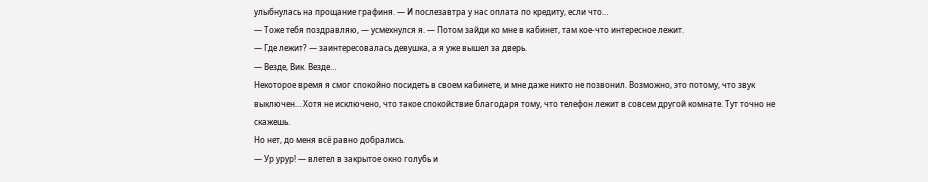улыбнулась на прощание графиня. — И послезавтра у нас оплата по кредиту, если что…
— Тоже тебя поздравляю, — усмехнулся я. — Потом зайди ко мне в кабинет, там кое-что интересное лежит.
— Где лежит? — заинтересовалась девушка, а я уже вышел за дверь.
— Везде, Вик. Везде…
Некоторое время я смог спокойно посидеть в своем кабинете, и мне даже никто не позвонил. Возможно, это потому, что звук выключен… Хотя не исключено, что такое спокойствие благодаря тому, что телефон лежит в совсем другой комнате. Тут точно не скажешь.
Но нет, до меня всё равно добрались.
— Ур урур! — влетел в закрытое окно голубь и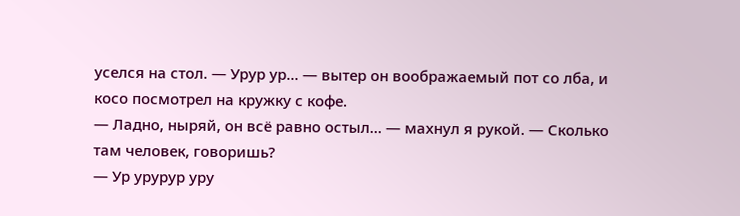уселся на стол. — Урур ур… — вытер он воображаемый пот со лба, и косо посмотрел на кружку с кофе.
— Ладно, ныряй, он всё равно остыл… — махнул я рукой. — Сколько там человек, говоришь?
— Ур урурур уру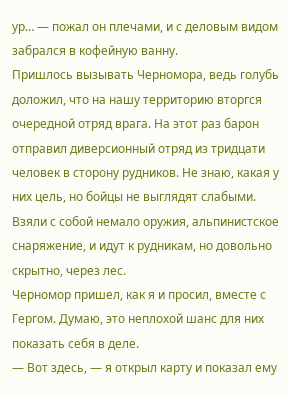ур… — пожал он плечами, и с деловым видом забрался в кофейную ванну.
Пришлось вызывать Черномора, ведь голубь доложил, что на нашу территорию вторгся очередной отряд врага. На этот раз барон отправил диверсионный отряд из тридцати человек в сторону рудников. Не знаю, какая у них цель, но бойцы не выглядят слабыми. Взяли с собой немало оружия, альпинистское снаряжение, и идут к рудникам, но довольно скрытно, через лес.
Черномор пришел, как я и просил, вместе с Гергом. Думаю, это неплохой шанс для них показать себя в деле.
— Вот здесь, — я открыл карту и показал ему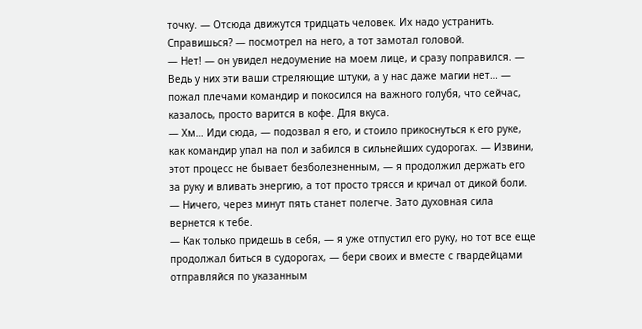точку. — Отсюда движутся тридцать человек. Их надо устранить. Справишься? — посмотрел на него, а тот замотал головой.
— Нет! — он увидел недоумение на моем лице, и сразу поправился. — Ведь у них эти ваши стреляющие штуки, а у нас даже магии нет… — пожал плечами командир и покосился на важного голубя, что сейчас, казалось, просто варится в кофе. Для вкуса.
— Хм… Иди сюда, — подозвал я его, и стоило прикоснуться к его руке, как командир упал на пол и забился в сильнейших судорогах. — Извини, этот процесс не бывает безболезненным, — я продолжил держать его за руку и вливать энергию, а тот просто трясся и кричал от дикой боли. — Ничего, через минут пять станет полегче. Зато духовная сила вернется к тебе.
— Как только придешь в себя, — я уже отпустил его руку, но тот все еще продолжал биться в судорогах, — бери своих и вместе с гвардейцами отправляйся по указанным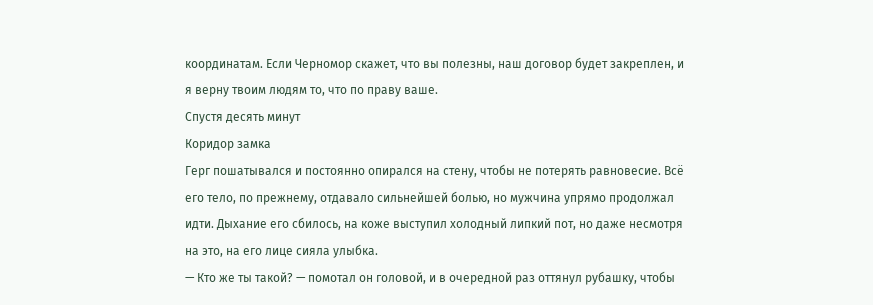координатам. Если Черномор скажет, что вы полезны, наш договор будет закреплен, и я верну твоим людям то, что по праву ваше.
Спустя десять минут
Коридор замка
Герг пошатывался и постоянно опирался на стену, чтобы не потерять равновесие. Всё его тело, по прежнему, отдавало сильнейшей болью, но мужчина упрямо продолжал идти. Дыхание его сбилось, на коже выступил холодный липкий пот, но даже несмотря на это, на его лице сияла улыбка.
— Кто же ты такой? — помотал он головой, и в очередной раз оттянул рубашку, чтобы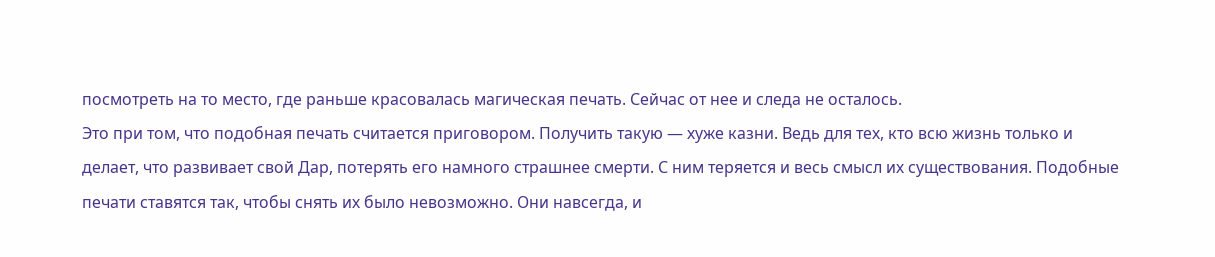посмотреть на то место, где раньше красовалась магическая печать. Сейчас от нее и следа не осталось.
Это при том, что подобная печать считается приговором. Получить такую — хуже казни. Ведь для тех, кто всю жизнь только и делает, что развивает свой Дар, потерять его намного страшнее смерти. С ним теряется и весь смысл их существования. Подобные печати ставятся так, чтобы снять их было невозможно. Они навсегда, и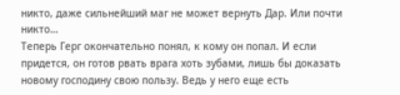никто, даже сильнейший маг не может вернуть Дар. Или почти никто…
Теперь Герг окончательно понял, к кому он попал. И если придется, он готов рвать врага хоть зубами, лишь бы доказать новому господину свою пользу. Ведь у него еще есть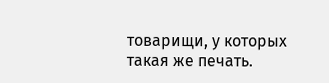товарищи, у которых такая же печать.